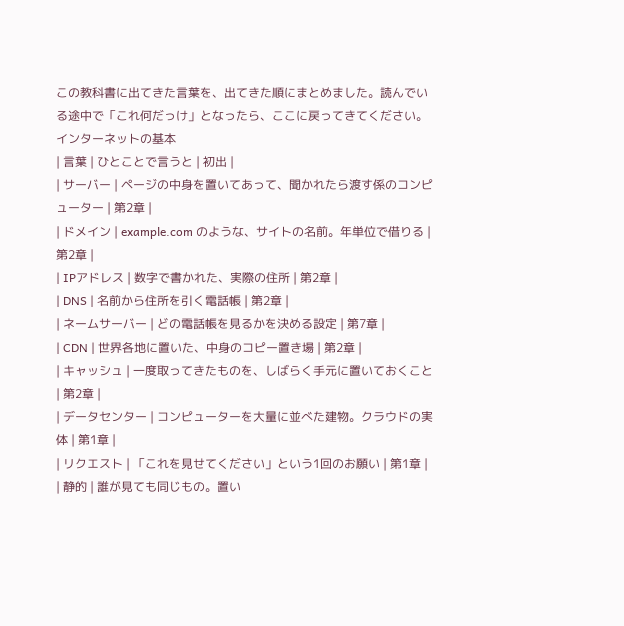この教科書に出てきた言葉を、出てきた順にまとめました。読んでいる途中で「これ何だっけ」となったら、ここに戻ってきてください。
インターネットの基本
| 言葉 | ひとことで言うと | 初出 |
| サーバー | ページの中身を置いてあって、聞かれたら渡す係のコンピューター | 第2章 |
| ドメイン | example.com のような、サイトの名前。年単位で借りる | 第2章 |
| IPアドレス | 数字で書かれた、実際の住所 | 第2章 |
| DNS | 名前から住所を引く電話帳 | 第2章 |
| ネームサーバー | どの電話帳を見るかを決める設定 | 第7章 |
| CDN | 世界各地に置いた、中身のコピー置き場 | 第2章 |
| キャッシュ | 一度取ってきたものを、しばらく手元に置いておくこと | 第2章 |
| データセンター | コンピューターを大量に並べた建物。クラウドの実体 | 第1章 |
| リクエスト | 「これを見せてください」という1回のお願い | 第1章 |
| 静的 | 誰が見ても同じもの。置い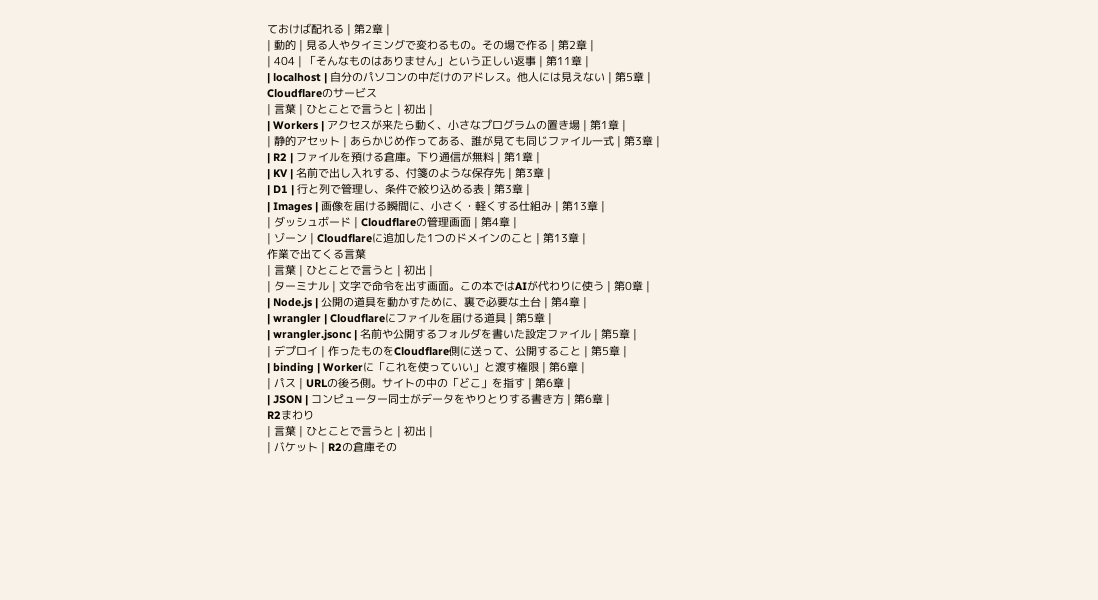ておけば配れる | 第2章 |
| 動的 | 見る人やタイミングで変わるもの。その場で作る | 第2章 |
| 404 | 「そんなものはありません」という正しい返事 | 第11章 |
| localhost | 自分のパソコンの中だけのアドレス。他人には見えない | 第5章 |
Cloudflareのサービス
| 言葉 | ひとことで言うと | 初出 |
| Workers | アクセスが来たら動く、小さなプログラムの置き場 | 第1章 |
| 静的アセット | あらかじめ作ってある、誰が見ても同じファイル一式 | 第3章 |
| R2 | ファイルを預ける倉庫。下り通信が無料 | 第1章 |
| KV | 名前で出し入れする、付箋のような保存先 | 第3章 |
| D1 | 行と列で管理し、条件で絞り込める表 | 第3章 |
| Images | 画像を届ける瞬間に、小さく・軽くする仕組み | 第13章 |
| ダッシュボード | Cloudflareの管理画面 | 第4章 |
| ゾーン | Cloudflareに追加した1つのドメインのこと | 第13章 |
作業で出てくる言葉
| 言葉 | ひとことで言うと | 初出 |
| ターミナル | 文字で命令を出す画面。この本ではAIが代わりに使う | 第0章 |
| Node.js | 公開の道具を動かすために、裏で必要な土台 | 第4章 |
| wrangler | Cloudflareにファイルを届ける道具 | 第5章 |
| wrangler.jsonc | 名前や公開するフォルダを書いた設定ファイル | 第5章 |
| デプロイ | 作ったものをCloudflare側に送って、公開すること | 第5章 |
| binding | Workerに「これを使っていい」と渡す権限 | 第6章 |
| パス | URLの後ろ側。サイトの中の「どこ」を指す | 第6章 |
| JSON | コンピューター同士がデータをやりとりする書き方 | 第6章 |
R2まわり
| 言葉 | ひとことで言うと | 初出 |
| バケット | R2の倉庫その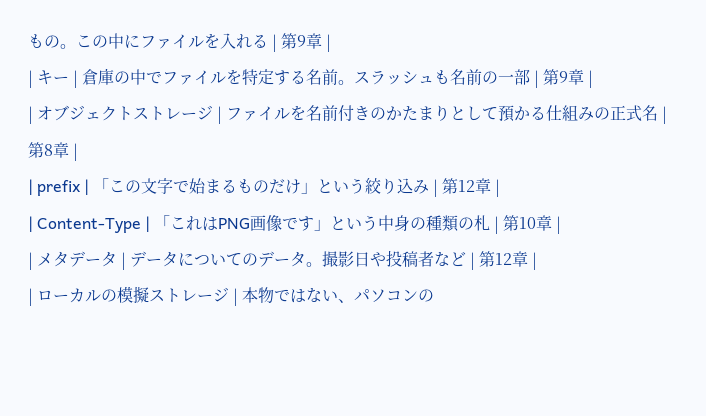もの。この中にファイルを入れる | 第9章 |
| キー | 倉庫の中でファイルを特定する名前。スラッシュも名前の一部 | 第9章 |
| オブジェクトストレージ | ファイルを名前付きのかたまりとして預かる仕組みの正式名 | 第8章 |
| prefix | 「この文字で始まるものだけ」という絞り込み | 第12章 |
| Content-Type | 「これはPNG画像です」という中身の種類の札 | 第10章 |
| メタデータ | データについてのデータ。撮影日や投稿者など | 第12章 |
| ローカルの模擬ストレージ | 本物ではない、パソコンの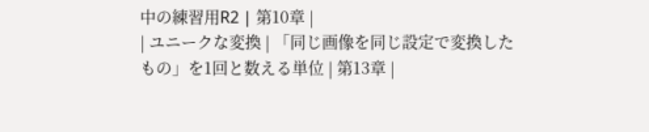中の練習用R2 | 第10章 |
| ユニークな変換 | 「同じ画像を同じ設定で変換したもの」を1回と数える単位 | 第13章 |